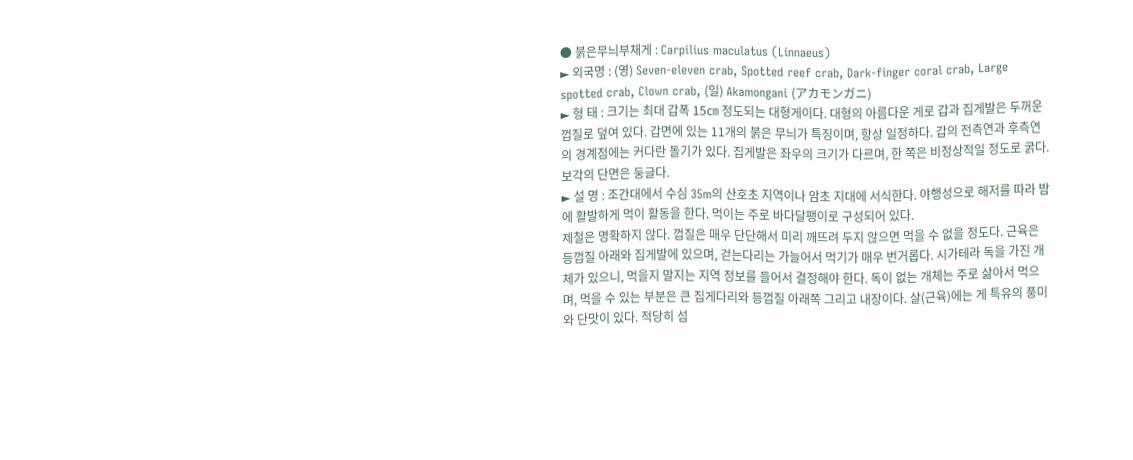● 붉은무늬부채게 : Carpilius maculatus (Linnaeus)
► 외국명 : (영) Seven-eleven crab, Spotted reef crab, Dark-finger coral crab, Large spotted crab, Clown crab, (일) Akamongani (アカモンガニ)
► 형 태 : 크기는 최대 갑폭 15㎝ 정도되는 대형게이다. 대형의 아름다운 게로 갑과 집게발은 두꺼운 껍질로 덮여 있다. 갑면에 있는 11개의 붉은 무늬가 특징이며, 항상 일정하다. 갑의 전측연과 후측연의 경계점에는 커다란 돌기가 있다. 집게발은 좌우의 크기가 다르며, 한 쪽은 비정상적일 정도로 굵다. 보각의 단면은 둥글다.
► 설 명 : 조간대에서 수심 35m의 산호초 지역이나 암초 지대에 서식한다. 야행성으로 해저를 따라 밤에 활발하게 먹이 활동을 한다. 먹이는 주로 바다달팽이로 구성되어 있다.
제철은 명확하지 않다. 껍질은 매우 단단해서 미리 깨뜨려 두지 않으면 먹을 수 없을 정도다. 근육은 등껍질 아래와 집게발에 있으며, 걷는다리는 가늘어서 먹기가 매우 번거롭다. 시가테라 독을 가진 개체가 있으니, 먹을지 말지는 지역 정보를 들어서 결정해야 한다. 독이 없는 개체는 주로 삶아서 먹으며, 먹을 수 있는 부분은 큰 집게다리와 등껍질 아래쪽 그리고 내장이다. 살(근육)에는 게 특유의 풍미와 단맛이 있다. 적당히 섬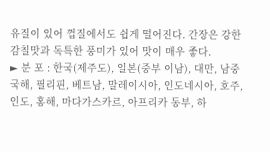유질이 있어 껍질에서도 쉽게 떨어진다. 간장은 강한 감칠맛과 독특한 풍미가 있어 맛이 매우 좋다.
► 분 포 : 한국(제주도), 일본(중부 이남), 대만, 남중국해, 필리핀, 베트남, 말레이시아, 인도네시아, 호주, 인도, 홍해, 마다가스카르, 아프리카 동부, 하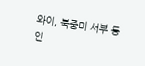와이, 북중미 서부 등 인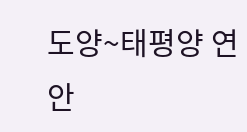도양~태평양 연안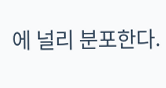에 널리 분포한다.